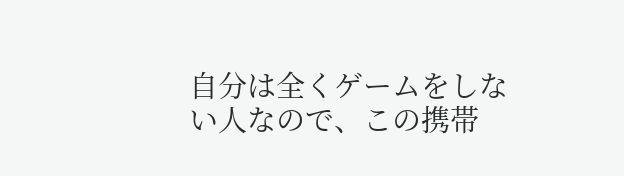自分は全くゲームをしない人なので、この携帯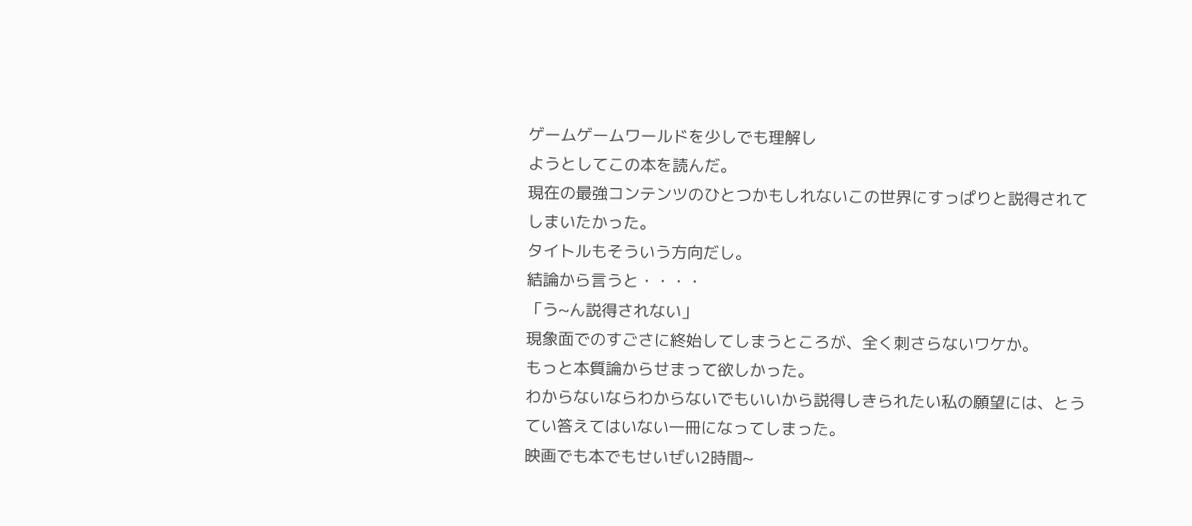ゲームゲームワールドを少しでも理解し
ようとしてこの本を読んだ。
現在の最強コンテンツのひとつかもしれないこの世界にすっぱりと説得されてしまいたかった。
タイトルもそういう方向だし。
結論から言うと・・・・
「う~ん説得されない」
現象面でのすごさに終始してしまうところが、全く刺さらないワケか。
もっと本質論からせまって欲しかった。
わからないならわからないでもいいから説得しきられたい私の願望には、とうてい答えてはいない一冊になってしまった。
映画でも本でもせいぜい2時間~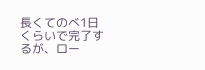長くてのべ1日くらいで完了するが、ロー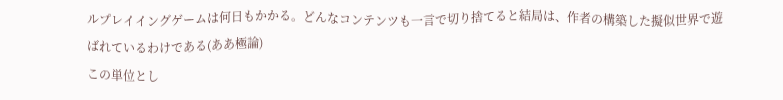ルプレイイングゲームは何日もかかる。どんなコンテンツも一言で切り捨てると結局は、作者の構築した擬似世界で遊ばれているわけである(ああ極論)
この単位とし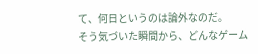て、何日というのは論外なのだ。
そう気づいた瞬間から、どんなゲーム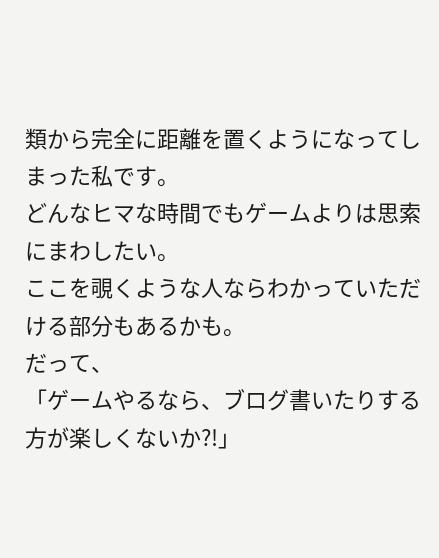類から完全に距離を置くようになってしまった私です。
どんなヒマな時間でもゲームよりは思索にまわしたい。
ここを覗くような人ならわかっていただける部分もあるかも。
だって、
「ゲームやるなら、ブログ書いたりする方が楽しくないか?!」